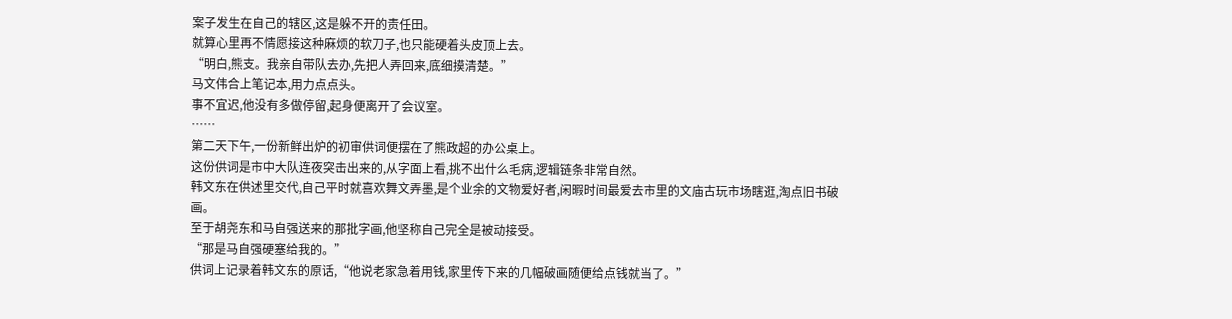案子发生在自己的辖区,这是躲不开的责任田。
就算心里再不情愿接这种麻烦的软刀子,也只能硬着头皮顶上去。
“明白,熊支。我亲自带队去办,先把人弄回来,底细摸清楚。”
马文伟合上笔记本,用力点点头。
事不宜迟,他没有多做停留,起身便离开了会议室。
……
第二天下午,一份新鲜出炉的初审供词便摆在了熊政超的办公桌上。
这份供词是市中大队连夜突击出来的,从字面上看,挑不出什么毛病,逻辑链条非常自然。
韩文东在供述里交代,自己平时就喜欢舞文弄墨,是个业余的文物爱好者,闲暇时间最爱去市里的文庙古玩市场瞎逛,淘点旧书破画。
至于胡尧东和马自强送来的那批字画,他坚称自己完全是被动接受。
“那是马自强硬塞给我的。”
供词上记录着韩文东的原话,“他说老家急着用钱,家里传下来的几幅破画随便给点钱就当了。”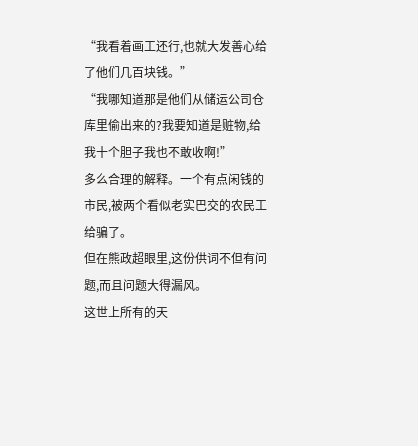“我看着画工还行,也就大发善心给了他们几百块钱。”
“我哪知道那是他们从储运公司仓库里偷出来的?我要知道是赃物,给我十个胆子我也不敢收啊!”
多么合理的解释。一个有点闲钱的市民,被两个看似老实巴交的农民工给骗了。
但在熊政超眼里,这份供词不但有问题,而且问题大得漏风。
这世上所有的天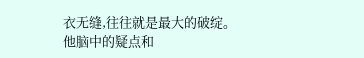衣无缝,往往就是最大的破绽。
他脑中的疑点和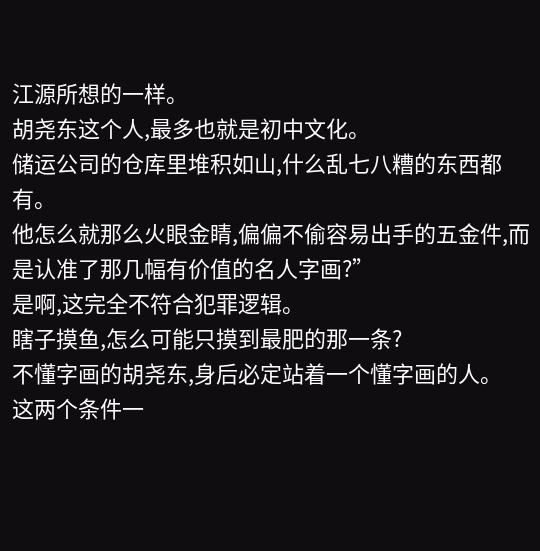江源所想的一样。
胡尧东这个人,最多也就是初中文化。
储运公司的仓库里堆积如山,什么乱七八糟的东西都有。
他怎么就那么火眼金睛,偏偏不偷容易出手的五金件,而是认准了那几幅有价值的名人字画?”
是啊,这完全不符合犯罪逻辑。
瞎子摸鱼,怎么可能只摸到最肥的那一条?
不懂字画的胡尧东,身后必定站着一个懂字画的人。
这两个条件一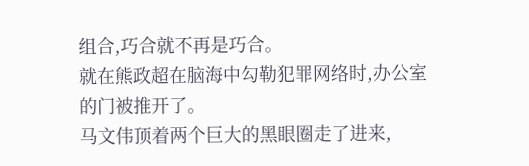组合,巧合就不再是巧合。
就在熊政超在脑海中勾勒犯罪网络时,办公室的门被推开了。
马文伟顶着两个巨大的黑眼圈走了进来,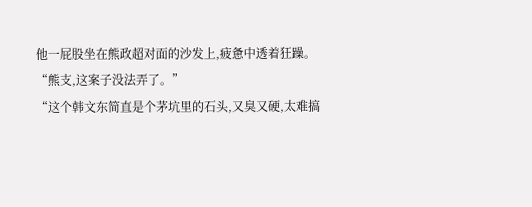他一屁股坐在熊政超对面的沙发上,疲惫中透着狂躁。
“熊支,这案子没法弄了。”
“这个韩文东简直是个茅坑里的石头,又臭又硬,太难搞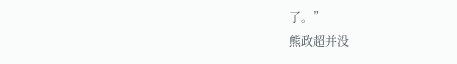了。”
熊政超并没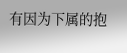有因为下属的抱